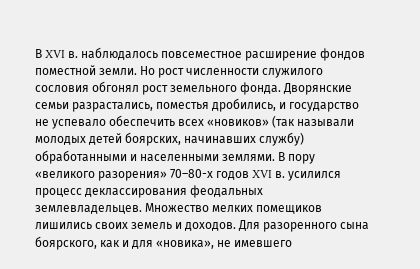В XVI в. наблюдалось повсеместное расширение фондов поместной земли. Но рост численности служилого сословия обгонял рост земельного фонда. Дворянские семьи разрастались, поместья дробились, и государство не успевало обеспечить всех «новиков» (так называли молодых детей боярских, начинавших службу) обработанными и населенными землями. В пору «великого разорения» 70–80-х годов XVI в. усилился процесс деклассирования феодальных землевладельцев. Множество мелких помещиков лишились своих земель и доходов. Для разоренного сына боярского, как и для «новика», не имевшего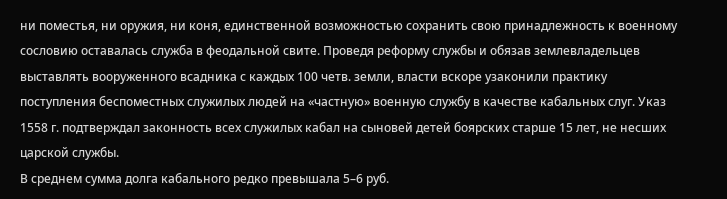ни поместья, ни оружия, ни коня, единственной возможностью сохранить свою принадлежность к военному сословию оставалась служба в феодальной свите. Проведя реформу службы и обязав землевладельцев выставлять вооруженного всадника с каждых 100 четв. земли, власти вскоре узаконили практику поступления беспоместных служилых людей на «частную» военную службу в качестве кабальных слуг. Указ 1558 г. подтверждал законность всех служилых кабал на сыновей детей боярских старше 15 лет, не несших царской службы.
В среднем сумма долга кабального редко превышала 5–6 руб.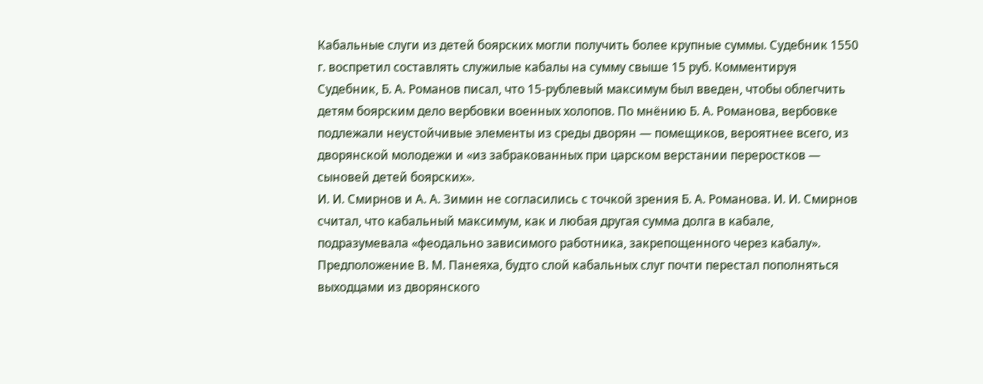Кабальные слуги из детей боярских могли получить более крупные суммы. Судебник 1550 г. воспретил составлять служилые кабалы на сумму свыше 15 руб. Комментируя Судебник, Б. А. Романов писал, что 15-рублевый максимум был введен, чтобы облегчить детям боярским дело вербовки военных холопов. По мнёнию Б. А. Романова, вербовке подлежали неустойчивые элементы из среды дворян — помещиков, вероятнее всего, из дворянской молодежи и «из забракованных при царском верстании переростков — сыновей детей боярских».
И. И. Смирнов и А. А. Зимин не согласились с точкой зрения Б. А. Романова. И. И. Смирнов считал, что кабальный максимум, как и любая другая сумма долга в кабале, подразумевала «феодально зависимого работника, закрепощенного через кабалу».
Предположение В. М. Панеяха, будто слой кабальных слуг почти перестал пополняться выходцами из дворянского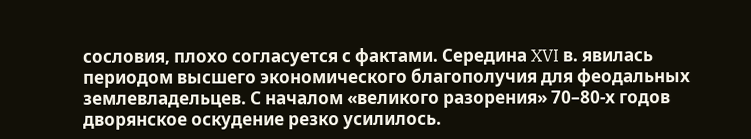сословия, плохо согласуется с фактами. Середина XVI в. явилась периодом высшего экономического благополучия для феодальных землевладельцев. С началом «великого разорения» 70–80-х годов дворянское оскудение резко усилилось.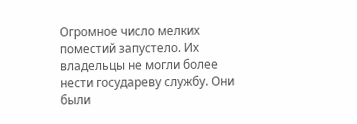Огромное число мелких поместий запустело. Их владельцы не могли более нести государеву службу. Они были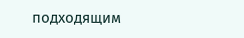подходящим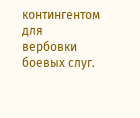контингентом для вербовки боевых слуг.